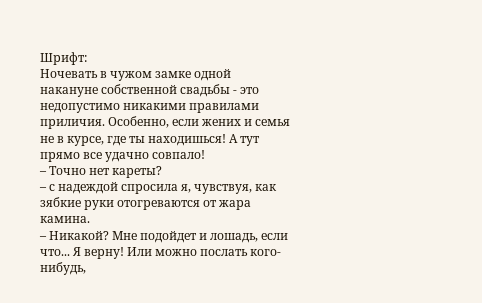Шрифт:
Ночевать в чужом замке одной накануне собственной свадьбы - это недопустимо никакими правилами приличия. Особенно, если жених и семья не в курсе, где ты находишься! А тут прямо все удачно совпало!
– Точно нет кареты?
– с надеждой спросила я, чувствуя, как зябкие руки отогреваются от жара камина.
– Никакой? Мне подойдет и лошадь, если что... Я верну! Или можно послать кого-нибудь,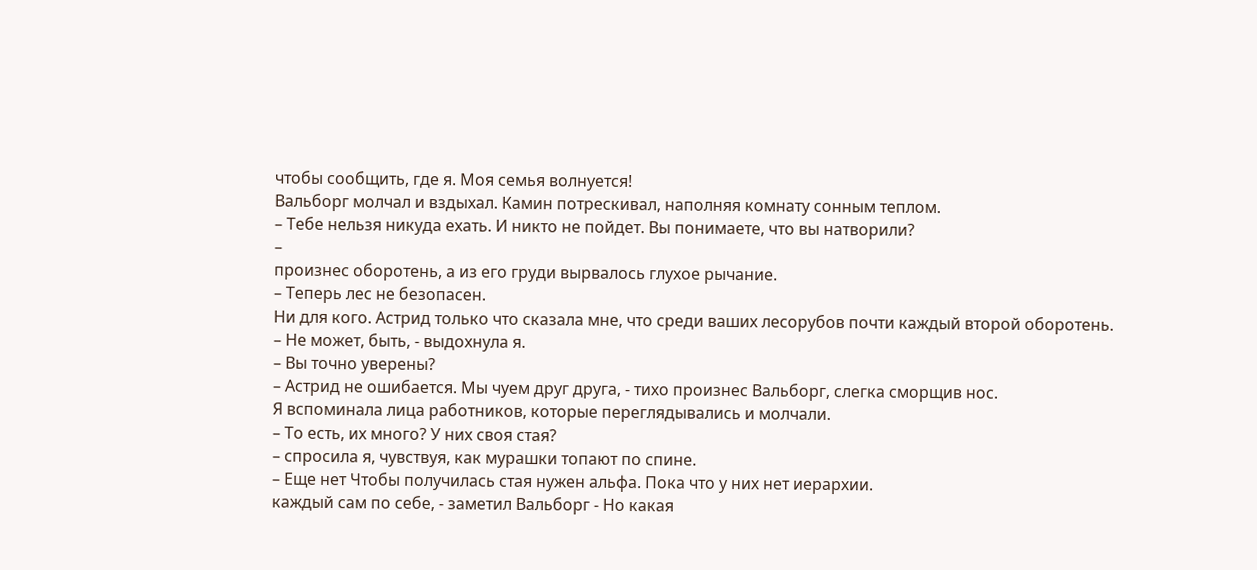чтобы сообщить, где я. Моя семья волнуется!
Вальборг молчал и вздыхал. Камин потрескивал, наполняя комнату сонным теплом.
– Тебе нельзя никуда ехать. И никто не пойдет. Вы понимаете, что вы натворили?
–
произнес оборотень, а из его груди вырвалось глухое рычание.
– Теперь лес не безопасен.
Ни для кого. Астрид только что сказала мне, что среди ваших лесорубов почти каждый второй оборотень.
– Не может, быть, - выдохнула я.
– Вы точно уверены?
– Астрид не ошибается. Мы чуем друг друга, - тихо произнес Вальборг, слегка сморщив нос.
Я вспоминала лица работников, которые переглядывались и молчали.
– То есть, их много? У них своя стая?
– спросила я, чувствуя, как мурашки топают по спине.
– Еще нет Чтобы получилась стая нужен альфа. Пока что у них нет иерархии.
каждый сам по себе, - заметил Вальборг - Но какая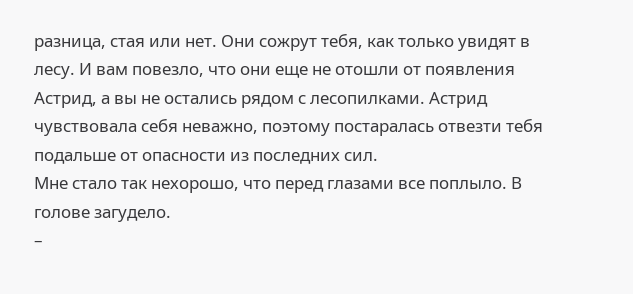разница, стая или нет. Они сожрут тебя, как только увидят в лесу. И вам повезло, что они еще не отошли от появления
Астрид, а вы не остались рядом с лесопилками. Астрид чувствовала себя неважно, поэтому постаралась отвезти тебя подальше от опасности из последних сил.
Мне стало так нехорошо, что перед глазами все поплыло. В голове загудело.
–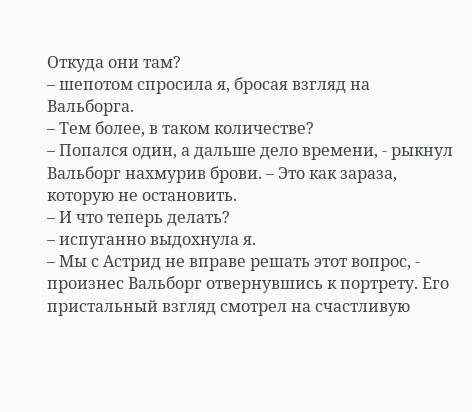Откуда они там?
– шепотом спросила я, бросая взгляд на Вальборга.
– Тем более, в таком количестве?
– Попался один, а дальше дело времени, - рыкнул Вальборг нахмурив брови. – Это как зараза, которую не остановить.
– И что теперь делать?
– испуганно выдохнула я.
– Мы с Астрид не вправе решать этот вопрос, - произнес Вальборг отвернувшись к портрету. Его пристальный взгляд смотрел на счастливую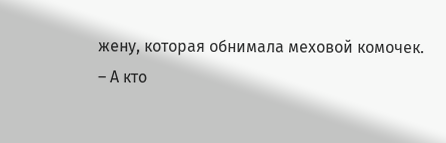жену, которая обнимала меховой комочек.
– А кто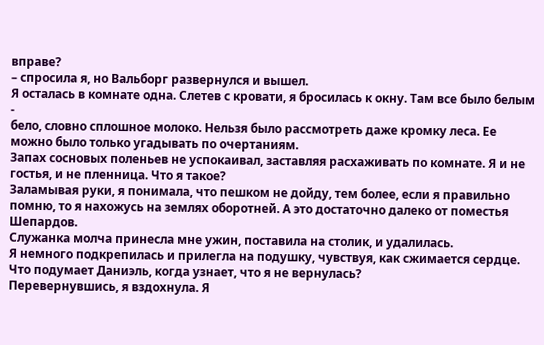вправе?
– спросила я, но Вальборг развернулся и вышел.
Я осталась в комнате одна. Слетев с кровати, я бросилась к окну. Там все было белым -
бело, словно сплошное молоко. Нельзя было рассмотреть даже кромку леса. Ее можно было только угадывать по очертаниям.
Запах сосновых поленьев не успокаивал, заставляя расхаживать по комнате. Я и не гостья, и не пленница. Что я такое?
Заламывая руки, я понимала, что пешком не дойду, тем более, если я правильно помню, то я нахожусь на землях оборотней. А это достаточно далеко от поместья Шепардов.
Служанка молча принесла мне ужин, поставила на столик, и удалилась.
Я немного подкрепилась и прилегла на подушку, чувствуя, как сжимается сердце.
Что подумает Даниэль, когда узнает, что я не вернулась?
Перевернувшись, я вздохнула. Я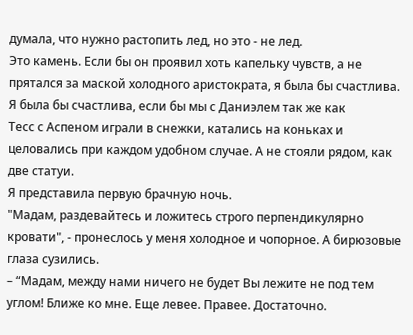думала, что нужно растопить лед, но это - не лед.
Это камень. Если бы он проявил хоть капельку чувств, а не прятался за маской холодного аристократа, я была бы счастлива. Я была бы счастлива, если бы мы с Даниэлем так же как
Тесс с Аспеном играли в снежки, катались на коньках и целовались при каждом удобном случае. А не стояли рядом, как две статуи.
Я представила первую брачную ночь.
"Мадам, раздевайтесь и ложитесь строго перпендикулярно кровати", - пронеслось у меня холодное и чопорное. А бирюзовые глаза сузились.
– “Мадам, между нами ничего не будет Вы лежите не под тем углом! Ближе ко мне. Еще левее. Правее. Достаточно.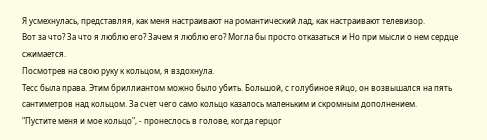Я усмехнулась, представляя, как меня настраивают на романтический лад, как настраивают телевизор.
Вот за что? За что я люблю его? Зачем я люблю его? Могла бы просто отказаться и Но при мысли о нем сердце сжимается.
Посмотрев на свою руку к кольцом, я вздохнула.
Тесс была права. Этим бриллиантом можно было убить. Большой, с голубиное яйцо, он возвышался на пять сантиметров над кольцом. За счет чего само кольцо казалось маленьким и скромным дополнением.
"Пустите меня и мое кольцо", - пронеслось в голове, когда герцог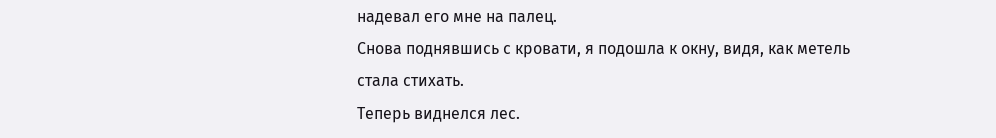надевал его мне на палец.
Снова поднявшись с кровати, я подошла к окну, видя, как метель стала стихать.
Теперь виднелся лес.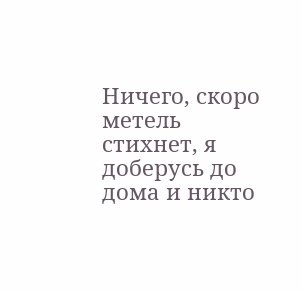Ничего, скоро метель стихнет, я доберусь до дома и никто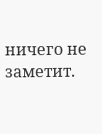ничего не заметит.